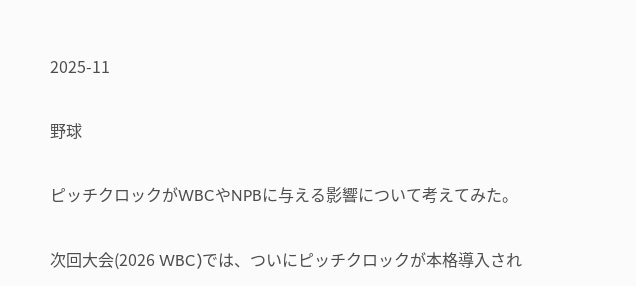2025-11

野球

ピッチクロックがWBCやNPBに与える影響について考えてみた。

次回大会(2026 WBC)では、ついにピッチクロックが本格導入され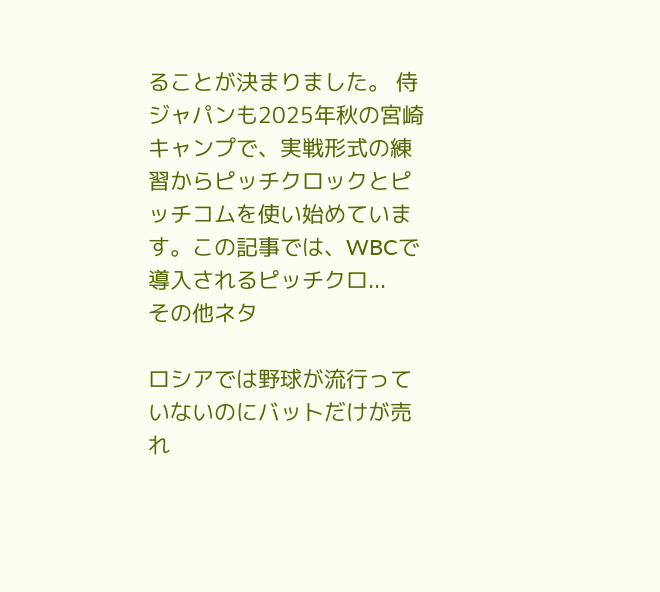ることが決まりました。 侍ジャパンも2025年秋の宮崎キャンプで、実戦形式の練習からピッチクロックとピッチコムを使い始めています。この記事では、WBCで導入されるピッチクロ...
その他ネタ

ロシアでは野球が流行っていないのにバットだけが売れ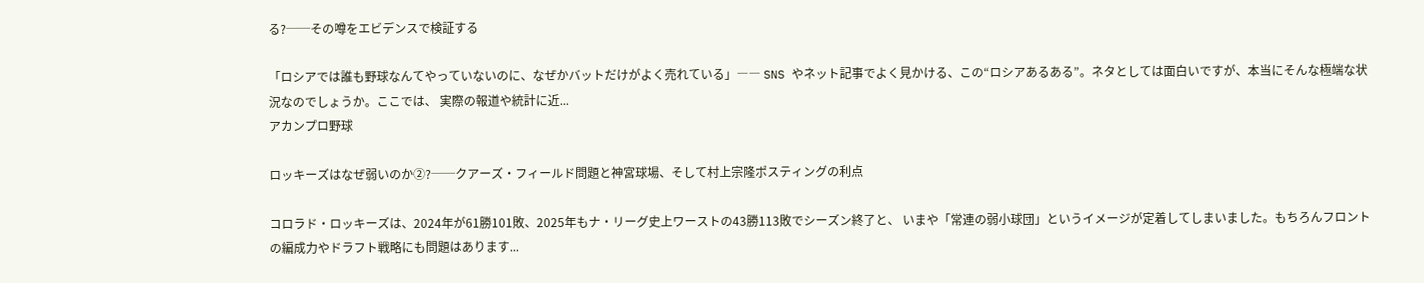る?──その噂をエビデンスで検証する

「ロシアでは誰も野球なんてやっていないのに、なぜかバットだけがよく売れている」―― SNS やネット記事でよく見かける、この“ロシアあるある”。ネタとしては面白いですが、本当にそんな極端な状況なのでしょうか。ここでは、 実際の報道や統計に近...
アカンプロ野球

ロッキーズはなぜ弱いのか②?──クアーズ・フィールド問題と神宮球場、そして村上宗隆ポスティングの利点

コロラド・ロッキーズは、2024年が61勝101敗、2025年もナ・リーグ史上ワーストの43勝113敗でシーズン終了と、 いまや「常連の弱小球団」というイメージが定着してしまいました。もちろんフロントの編成力やドラフト戦略にも問題はあります...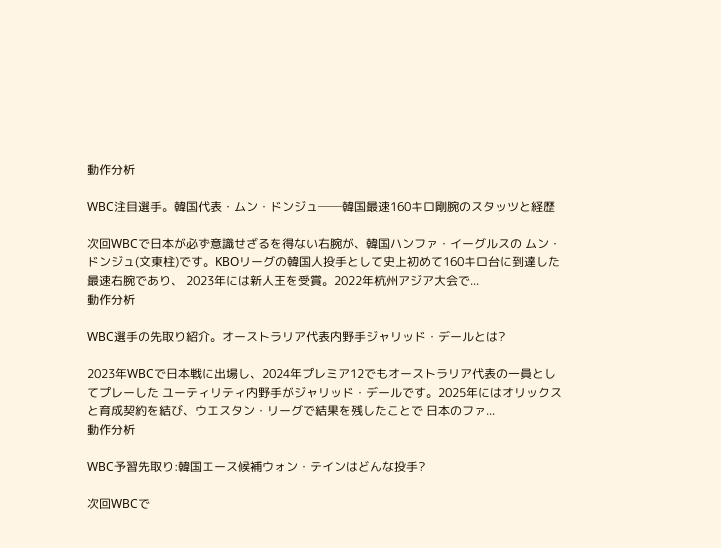動作分析

WBC注目選手。韓国代表・ムン・ドンジュ──韓国最速160キロ剛腕のスタッツと経歴

次回WBCで日本が必ず意識せざるを得ない右腕が、韓国ハンファ・イーグルスの ムン・ドンジュ(文東柱)です。KBOリーグの韓国人投手として史上初めて160キロ台に到達した最速右腕であり、 2023年には新人王を受賞。2022年杭州アジア大会で...
動作分析

WBC選手の先取り紹介。オーストラリア代表内野手ジャリッド・デールとは?

2023年WBCで日本戦に出場し、2024年プレミア12でもオーストラリア代表の一員としてプレーした ユーティリティ内野手がジャリッド・デールです。2025年にはオリックスと育成契約を結び、ウエスタン・リーグで結果を残したことで 日本のファ...
動作分析

WBC予習先取り:韓国エース候補ウォン・テインはどんな投手?

次回WBCで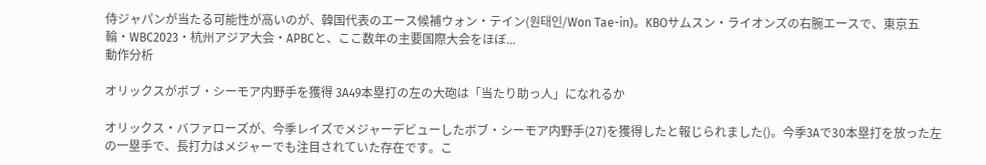侍ジャパンが当たる可能性が高いのが、韓国代表のエース候補ウォン・テイン(원태인/Won Tae-in)。KBOサムスン・ライオンズの右腕エースで、東京五輪・WBC2023・杭州アジア大会・APBCと、ここ数年の主要国際大会をほぼ...
動作分析

オリックスがボブ・シーモア内野手を獲得 3A49本塁打の左の大砲は「当たり助っ人」になれるか

オリックス・バファローズが、今季レイズでメジャーデビューしたボブ・シーモア内野手(27)を獲得したと報じられました()。今季3Aで30本塁打を放った左の一塁手で、長打力はメジャーでも注目されていた存在です。こ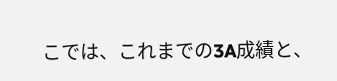こでは、これまでの3A成績と、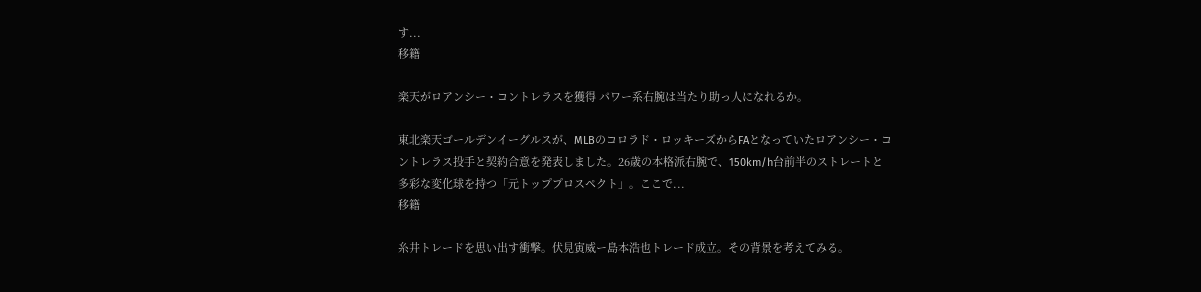す...
移籍

楽天がロアンシー・コントレラスを獲得 パワー系右腕は当たり助っ人になれるか。

東北楽天ゴールデンイーグルスが、MLBのコロラド・ロッキーズからFAとなっていたロアンシー・コントレラス投手と契約合意を発表しました。26歳の本格派右腕で、150km/h台前半のストレートと多彩な変化球を持つ「元トッププロスペクト」。ここで...
移籍

糸井トレードを思い出す衝撃。伏見寅威ー島本浩也トレード成立。その背景を考えてみる。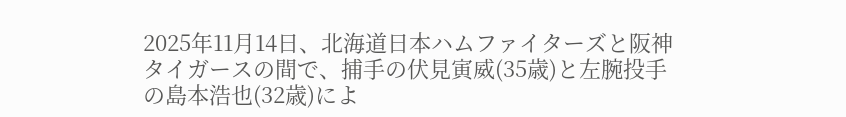2025年11月14日、北海道日本ハムファイターズと阪神タイガースの間で、捕手の伏見寅威(35歳)と左腕投手の島本浩也(32歳)によ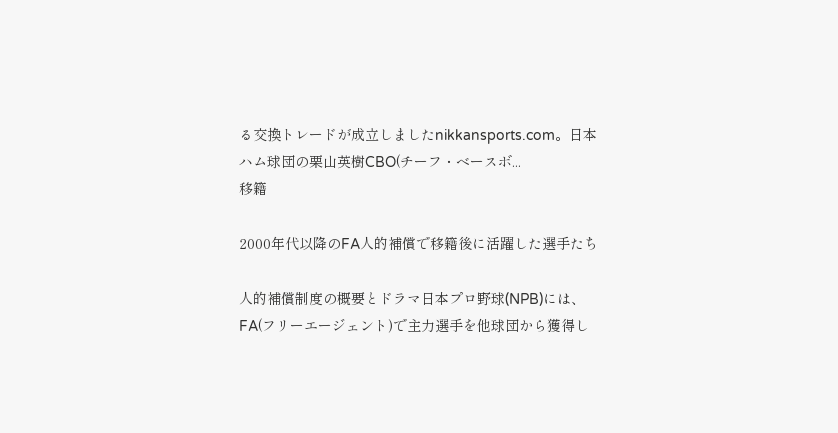る交換トレードが成立しましたnikkansports.com。日本ハム球団の栗山英樹CBO(チーフ・ベースボ...
移籍

2000年代以降のFA人的補償で移籍後に活躍した選手たち

人的補償制度の概要とドラマ日本プロ野球(NPB)には、FA(フリーエージェント)で主力選手を他球団から獲得し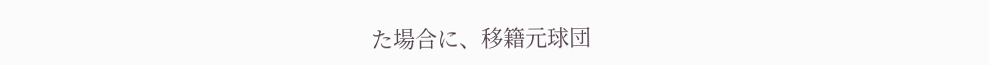た場合に、移籍元球団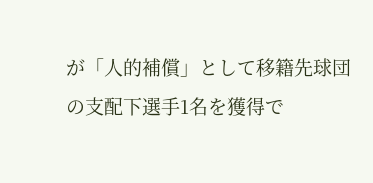が「人的補償」として移籍先球団の支配下選手1名を獲得で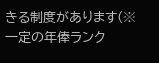きる制度があります(※一定の年俸ランク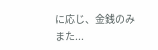に応じ、金銭のみまた...